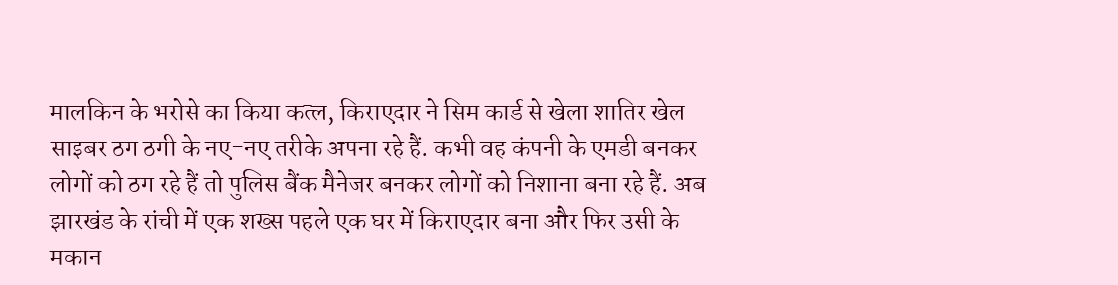मालकिन के भरोसे का किया कत्ल, किराएदार ने सिम कार्ड से खेला शातिर खेल
साइबर ठग ठगी के नए-नए तरीके अपना रहे हैं. कभी वह कंपनी के एमडी बनकर लोगों को ठग रहे हैं तो पुलिस बैंक मैनेजर बनकर लोगों को निशाना बना रहे हैं. अब झारखंड के रांची में एक शख्स पहले एक घर में किराएदार बना और फिर उसी के मकान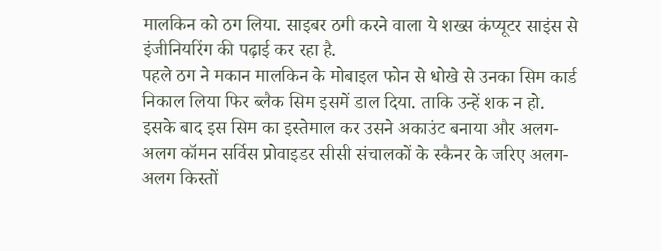मालकिन को ठग लिया. साइबर ठगी करने वाला ये शख्स कंप्यूटर साइंस से इंजीनियरिंग की पढ़ाई कर रहा है.
पहले ठग ने मकान मालकिन के मोबाइल फोन से धोखे से उनका सिम कार्ड निकाल लिया फिर ब्लैक सिम इसमें डाल दिया. ताकि उन्हें शक न हो. इसके बाद इस सिम का इस्तेमाल कर उसने अकाउंट बनाया और अलग-अलग कॉमन सर्विस प्रोवाइडर सीसी संचालकों के स्कैनर के जरिए अलग-अलग किस्तों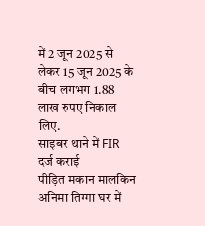में 2 जून 2025 से लेकर 15 जून 2025 के बीच लगभग 1.88 लाख रुपए निकाल लिए.
साइबर थाने में FIR दर्ज कराई
पीड़ित मकान मालकिन अनिमा तिग्गा घर में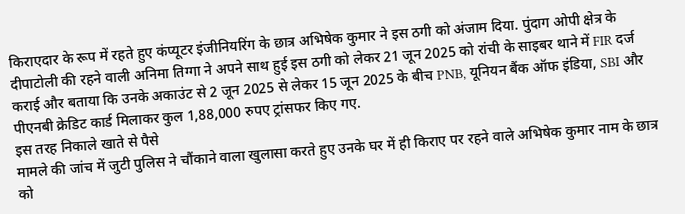किराएदार के रूप में रहते हुए कंप्यूटर इंजीनियरिंग के छात्र अभिषेक कुमार ने इस ठगी को अंजाम दिया. पुंदाग ओपी क्षेत्र के दीपाटोली की रहने वाली अनिमा तिग्गा ने अपने साथ हुई इस ठगी को लेकर 21 जून 2025 को रांची के साइबर थाने में FIR दर्ज कराई और बताया कि उनके अकाउंट से 2 जून 2025 से लेकर 15 जून 2025 के बीच PNB, यूनियन बैंक ऑफ इंडिया, SBI और पीएनबी क्रेडिट कार्ड मिलाकर कुल 1,88,000 रुपए ट्रांसफर किए गए.
इस तरह निकाले खाते से पैसे
मामले की जांच में जुटी पुलिस ने चौंकाने वाला खुलासा करते हुए उनके घर में ही किराए पर रहने वाले अभिषेक कुमार नाम के छात्र को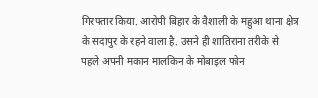गिरफ्तार किया. आरोपी बिहार के वैशाली के महुआ थाना क्षेत्र के सदापुर के रहने वाला है. उसने ही शातिराना तरीके से पहले अपनी मकान मालकिन के मोबाइल फोन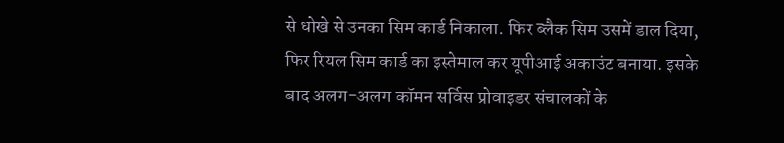से धोखे से उनका सिम कार्ड निकाला. फिर ब्लैक सिम उसमें डाल दिया, फिर रियल सिम कार्ड का इस्तेमाल कर यूपीआई अकाउंट बनाया. इसके बाद अलग-अलग कॉमन सर्विस प्रोवाइडर संचालकों के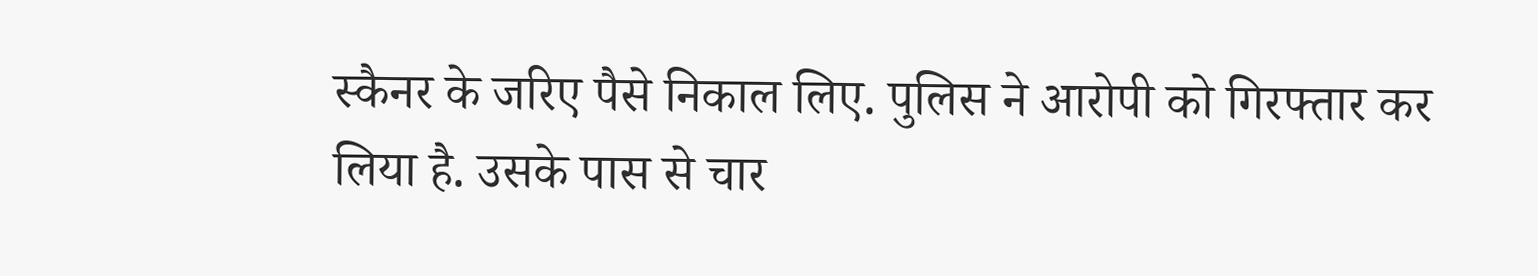स्कैनर के जरिए पैसे निकाल लिए. पुलिस ने आरोपी को गिरफ्तार कर लिया है. उसके पास से चार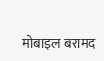मोबाइल बरामद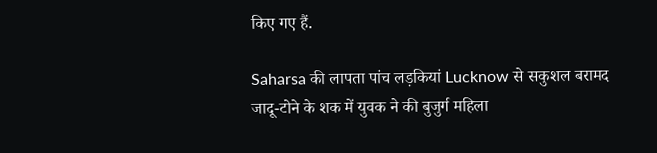किए गए हैं.

Saharsa की लापता पांच लड़कियां Lucknow से सकुशल बरामद
जादू-टोने के शक में युवक ने की बुजुर्ग महिला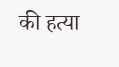की हत्या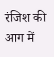रंजिश की आग में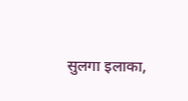सुलगा इलाका,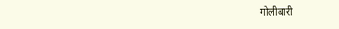गोलीबारी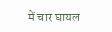में चार घायल